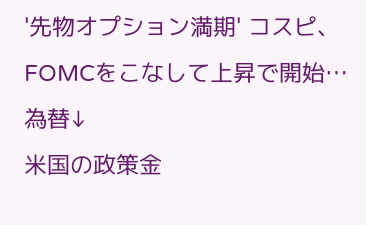'先物オプション満期' コスピ、FOMCをこなして上昇で開始…為替↓
米国の政策金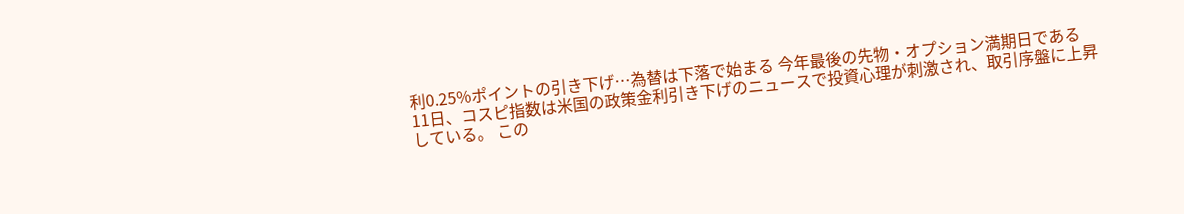利0.25%ポイントの引き下げ…為替は下落で始まる 今年最後の先物・オプション満期日である11日、コスピ指数は米国の政策金利引き下げのニュースで投資心理が刺激され、取引序盤に上昇している。 この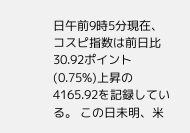日午前9時5分現在、コスピ指数は前日比30.92ポイント(0.75%)上昇の4165.92を記録している。 この日未明、米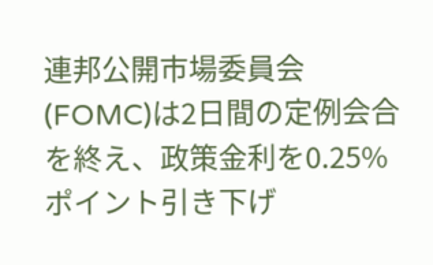連邦公開市場委員会(FOMC)は2日間の定例会合を終え、政策金利を0.25%ポイント引き下げ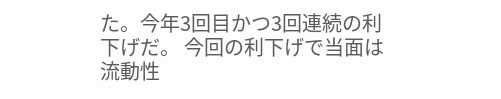た。今年3回目かつ3回連続の利下げだ。 今回の利下げで当面は流動性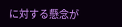に対する懸念が